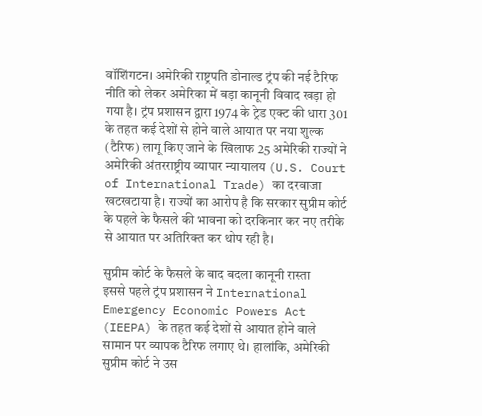वॉशिंगटन। अमेरिकी राष्ट्रपति डोनाल्ड ट्रंप की नई टैरिफ नीति को लेकर अमेरिका में बड़ा कानूनी विवाद खड़ा हो गया है। ट्रंप प्रशासन द्वारा 1974 के ट्रेड एक्ट की धारा 301 के तहत कई देशों से होने वाले आयात पर नया शुल्क (टैरिफ) लागू किए जाने के खिलाफ 25 अमेरिकी राज्यों ने अमेरिकी अंतरराष्ट्रीय व्यापार न्यायालय (U.S. Court of International Trade) का दरवाजा खटखटाया है। राज्यों का आरोप है कि सरकार सुप्रीम कोर्ट के पहले के फैसले की भावना को दरकिनार कर नए तरीके से आयात पर अतिरिक्त कर थोप रही है।

सुप्रीम कोर्ट के फैसले के बाद बदला कानूनी रास्ता
इससे पहले ट्रंप प्रशासन ने International Emergency Economic Powers Act (IEEPA) के तहत कई देशों से आयात होने वाले सामान पर व्यापक टैरिफ लगाए थे। हालांकि, अमेरिकी सुप्रीम कोर्ट ने उस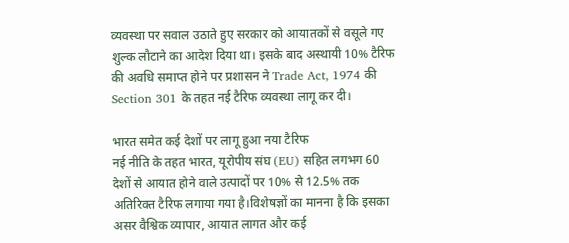व्यवस्था पर सवाल उठाते हुए सरकार को आयातकों से वसूले गए शुल्क लौटाने का आदेश दिया था। इसके बाद अस्थायी 10% टैरिफ की अवधि समाप्त होने पर प्रशासन ने Trade Act, 1974 की Section 301 के तहत नई टैरिफ व्यवस्था लागू कर दी।

भारत समेत कई देशों पर लागू हुआ नया टैरिफ
नई नीति के तहत भारत, यूरोपीय संघ (EU) सहित लगभग 60 देशों से आयात होने वाले उत्पादों पर 10% से 12.5% तक अतिरिक्त टैरिफ लगाया गया है।विशेषज्ञों का मानना है कि इसका असर वैश्विक व्यापार, आयात लागत और कई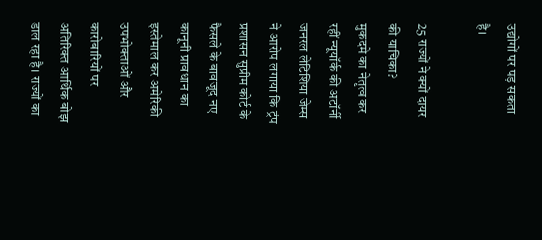उद्योगों पर पड़ सकता है।

25 राज्यों ने क्यों दायर की याचिका?
मुकदमे का नेतृत्व कर रहीं न्यूयॉर्क की अटॉर्नी जनरल लेटिशिया जेम्स ने आरोप लगाया कि ट्रंप प्रशासन सुप्रीम कोर्ट के फैसले के बावजूद नए कानूनी प्रावधान का इस्तेमाल कर अमेरिकी उपभोक्ताओं और कारोबारियों पर अतिरिक्त आर्थिक बोझ डाल रहा है। राज्यों का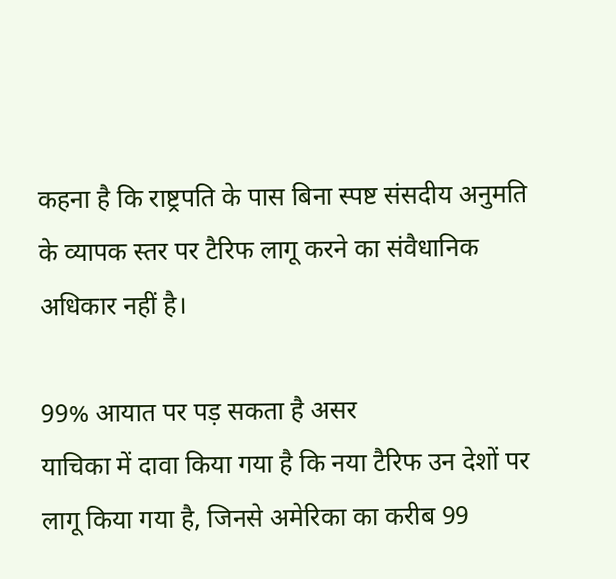कहना है कि राष्ट्रपति के पास बिना स्पष्ट संसदीय अनुमति के व्यापक स्तर पर टैरिफ लागू करने का संवैधानिक अधिकार नहीं है।

99% आयात पर पड़ सकता है असर
याचिका में दावा किया गया है कि नया टैरिफ उन देशों पर लागू किया गया है, जिनसे अमेरिका का करीब 99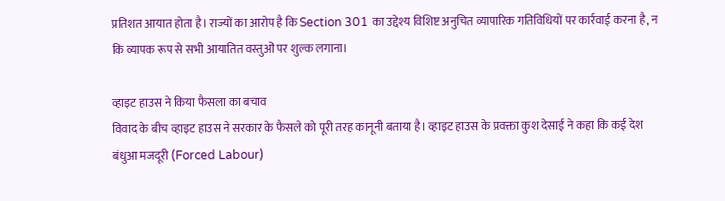प्रतिशत आयात होता है। राज्यों का आरोप है कि Section 301 का उद्देश्य विशिष्ट अनुचित व्यापारिक गतिविधियों पर कार्रवाई करना है, न कि व्यापक रूप से सभी आयातित वस्तुओं पर शुल्क लगाना।

व्हाइट हाउस ने किया फैसला का बचाव
विवाद के बीच व्हाइट हाउस ने सरकार के फैसले को पूरी तरह कानूनी बताया है। व्हाइट हाउस के प्रवक्ता कुश देसाई ने कहा कि कई देश बंधुआ मजदूरी (Forced Labour)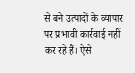से बने उत्पादों के व्यापार पर प्रभावी कार्रवाई नहीं कर रहे हैं। ऐसे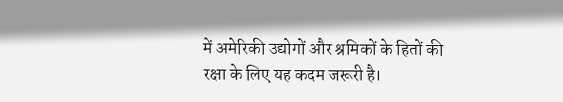में अमेरिकी उद्योगों और श्रमिकों के हितों की रक्षा के लिए यह कदम जरूरी है।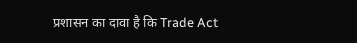प्रशासन का दावा है कि Trade Act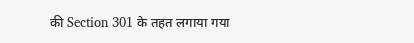की Section 301 के तहत लगाया गया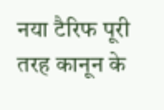नया टैरिफ पूरी तरह कानून के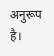अनुरूप है।